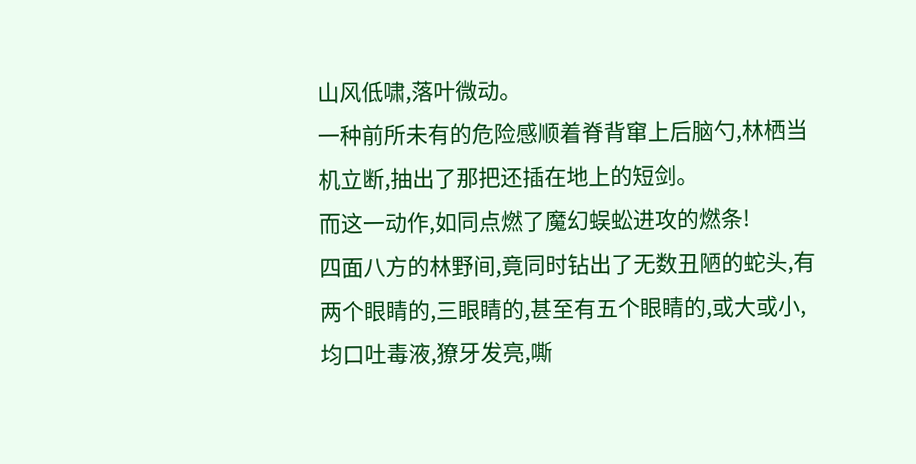山风低啸,落叶微动。
一种前所未有的危险感顺着脊背窜上后脑勺,林栖当机立断,抽出了那把还插在地上的短剑。
而这一动作,如同点燃了魔幻蜈蚣进攻的燃条!
四面八方的林野间,竟同时钻出了无数丑陋的蛇头,有两个眼睛的,三眼睛的,甚至有五个眼睛的,或大或小,均口吐毒液,獠牙发亮,嘶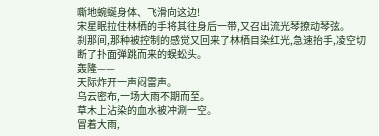嘶地蜿蜒身体、飞滑向这边!
宋星眠拉住林栖的手将其往身后一带,又召出流光琴撩动琴弦。
刹那间,那种被控制的感觉又回来了林栖目染红光,急速抬手,凌空切断了扑面弹跳而来的蜈蚣头。
轰隆——
天际炸开一声闷雷声。
乌云密布,一场大雨不期而至。
草木上沾染的血水被冲涮一空。
冒着大雨,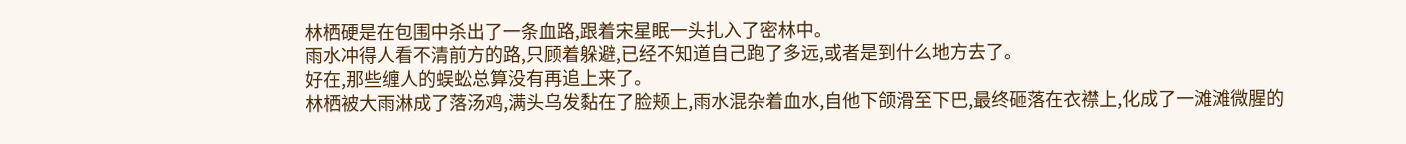林栖硬是在包围中杀出了一条血路,跟着宋星眠一头扎入了密林中。
雨水冲得人看不清前方的路,只顾着躲避,已经不知道自己跑了多远,或者是到什么地方去了。
好在,那些缠人的蜈蚣总算没有再追上来了。
林栖被大雨淋成了落汤鸡,满头乌发黏在了脸颊上,雨水混杂着血水,自他下颌滑至下巴,最终砸落在衣襟上,化成了一滩滩微腥的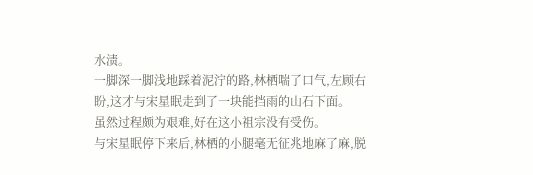水渍。
一脚深一脚浅地踩着泥泞的路,林栖喘了口气,左顾右盼,这才与宋星眠走到了一块能挡雨的山石下面。
虽然过程颇为艰难,好在这小祖宗没有受伤。
与宋星眠停下来后,林栖的小腿毫无征兆地麻了麻,脱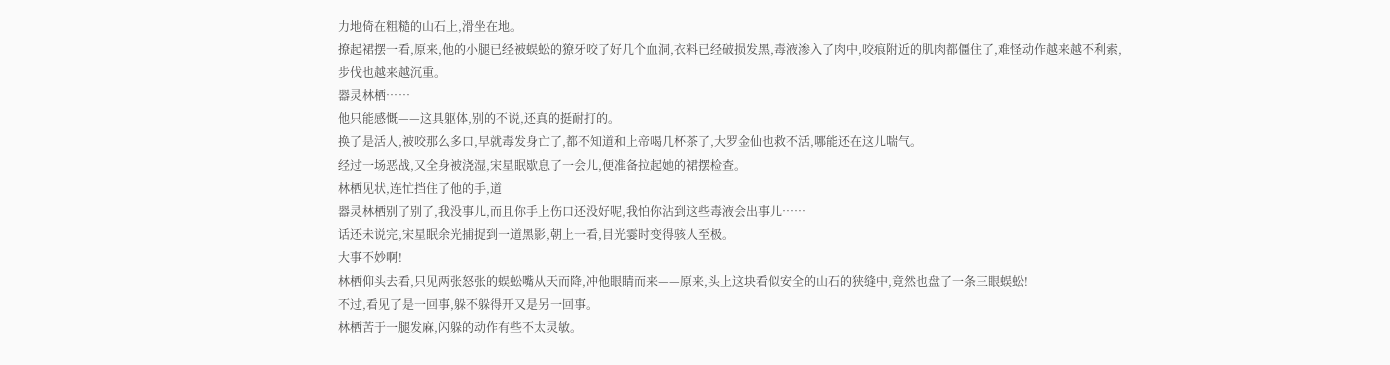力地倚在粗糙的山石上,滑坐在地。
撩起裙摆一看,原来,他的小腿已经被蜈蚣的獠牙咬了好几个血洞,衣料已经破损发黑,毒液渗入了肉中,咬痕附近的肌肉都僵住了,难怪动作越来越不利索,步伐也越来越沉重。
器灵林栖……
他只能感慨——这具躯体,别的不说,还真的挺耐打的。
换了是活人,被咬那么多口,早就毒发身亡了,都不知道和上帝喝几杯茶了,大罗金仙也救不活,哪能还在这儿喘气。
经过一场恶战,又全身被浇湿,宋星眠歇息了一会儿,便准备拉起她的裙摆检查。
林栖见状,连忙挡住了他的手,道
器灵林栖别了别了,我没事儿,而且你手上伤口还没好呢,我怕你沾到这些毒液会出事儿……
话还未说完,宋星眠余光捕捉到一道黑影,朝上一看,目光霎时变得骇人至极。
大事不妙啊!
林栖仰头去看,只见两张怒张的蜈蚣嘴从天而降,冲他眼睛而来——原来,头上这块看似安全的山石的狭缝中,竟然也盘了一条三眼蜈蚣!
不过,看见了是一回事,躲不躲得开又是另一回事。
林栖苦于一腿发麻,闪躲的动作有些不太灵敏。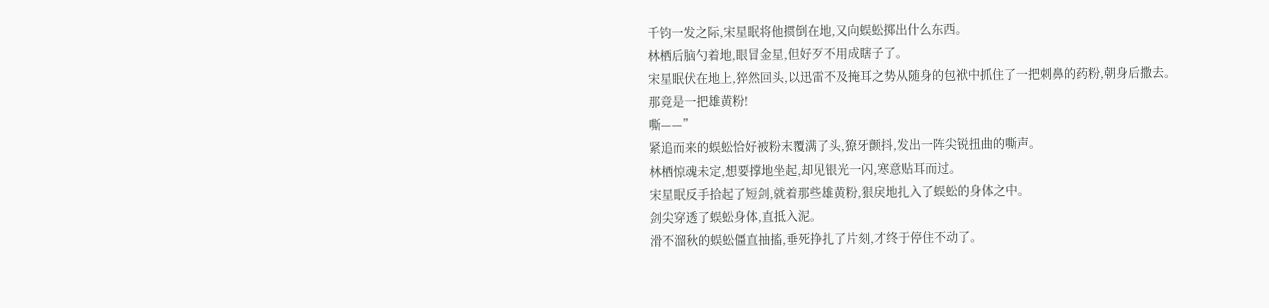千钧一发之际,宋星眠将他掼倒在地,又向蜈蚣掷出什么东西。
林栖后脑勺着地,眼冒金星,但好歹不用成瞎子了。
宋星眠伏在地上,猝然回头,以迅雷不及掩耳之势从随身的包袱中抓住了一把刺鼻的药粉,朝身后撒去。
那竟是一把雄黄粉!
嘶——”
紧追而来的蜈蚣恰好被粉末覆满了头,獠牙颤抖,发出一阵尖锐扭曲的嘶声。
林栖惊魂未定,想要撑地坐起,却见银光一闪,寒意贴耳而过。
宋星眠反手拾起了短剑,就着那些雄黄粉,狠戾地扎入了蜈蚣的身体之中。
剑尖穿透了蜈蚣身体,直抵入泥。
滑不溜秋的蜈蚣僵直抽搐,垂死挣扎了片刻,才终于停住不动了。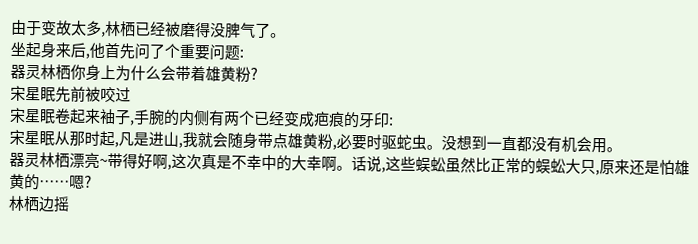由于变故太多,林栖已经被磨得没脾气了。
坐起身来后,他首先问了个重要问题:
器灵林栖你身上为什么会带着雄黄粉?
宋星眠先前被咬过
宋星眠卷起来袖子,手腕的内侧有两个已经变成疤痕的牙印:
宋星眠从那时起,凡是进山,我就会随身带点雄黄粉,必要时驱蛇虫。没想到一直都没有机会用。
器灵林栖漂亮~带得好啊,这次真是不幸中的大幸啊。话说,这些蜈蚣虽然比正常的蜈蚣大只,原来还是怕雄黄的……嗯?
林栖边摇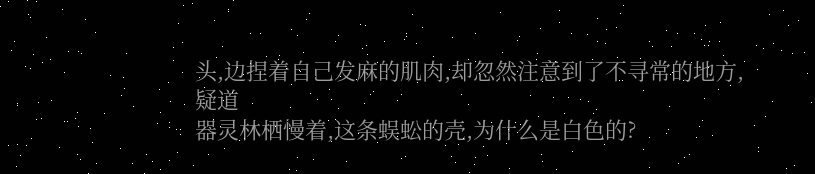头,边捏着自己发麻的肌肉,却忽然注意到了不寻常的地方,疑道
器灵林栖慢着,这条蜈蚣的壳,为什么是白色的?